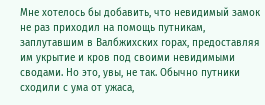Мне хотелось бы добавить, что невидимый замок не раз приходил на помощь путникам, заплутавшим в Валбжихских горах, предоставляя им укрытие и кров под своими невидимыми сводами. Но это, увы, не так. Обычно путники сходили с ума от ужаса,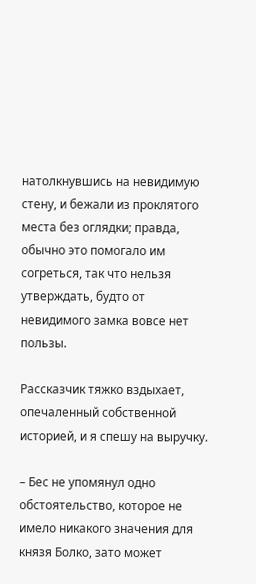натолкнувшись на невидимую стену, и бежали из проклятого места без оглядки; правда, обычно это помогало им согреться, так что нельзя утверждать, будто от невидимого замка вовсе нет пользы.

Рассказчик тяжко вздыхает, опечаленный собственной историей, и я спешу на выручку.

– Бес не упомянул одно обстоятельство, которое не имело никакого значения для князя Болко, зато может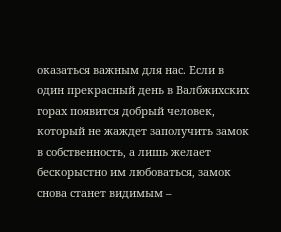оказаться важным для нас. Если в один прекрасный день в Валбжихских горах появится добрый человек, который не жаждет заполучить замок в собственность, а лишь желает бескорыстно им любоваться, замок снова станет видимым –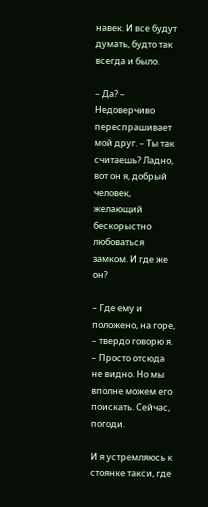навек. И все будут думать, будто так всегда и было.

– Да? – Недоверчиво переспрашивает мой друг. – Ты так считаешь? Ладно, вот он я, добрый человек, желающий бескорыстно любоваться замком. И где же он?

– Где ему и положено, на горе, – твердо говорю я. – Просто отсюда не видно. Но мы вполне можем его поискать. Сейчас, погоди.

И я устремляюсь к стоянке такси, где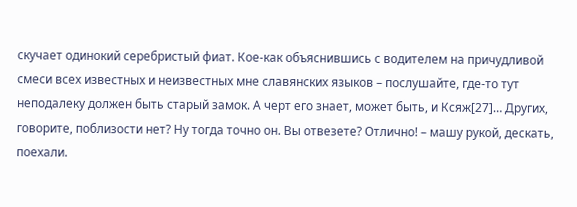скучает одинокий серебристый фиат. Кое-как объяснившись с водителем на причудливой смеси всех известных и неизвестных мне славянских языков – послушайте, где-то тут неподалеку должен быть старый замок. А черт его знает, может быть, и Ксяж[27]… Других, говорите, поблизости нет? Ну тогда точно он. Вы отвезете? Отлично! – машу рукой, дескать, поехали.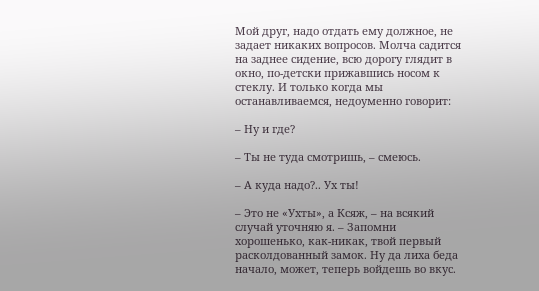Мой друг, надо отдать ему должное, не задает никаких вопросов. Молча садится на заднее сидение, всю дорогу глядит в окно, по-детски прижавшись носом к стеклу. И только когда мы останавливаемся, недоуменно говорит:

– Ну и где?

– Ты не туда смотришь, – смеюсь.

– А куда надо?.. Ух ты!

– Это не «Ухты», а Ксяж, – на всякий случай уточняю я. – Запомни хорошенько, как-никак, твой первый расколдованный замок. Ну да лиха беда начало, может, теперь войдешь во вкус.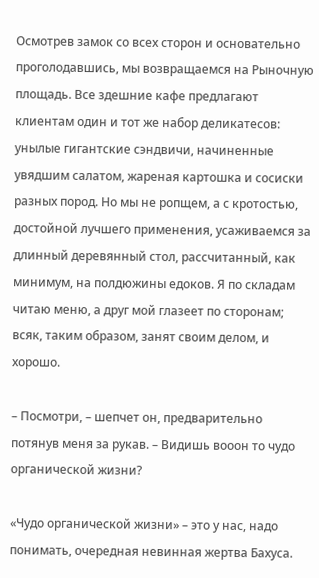Осмотрев замок со всех сторон и основательно проголодавшись, мы возвращаемся на Рыночную площадь. Все здешние кафе предлагают клиентам один и тот же набор деликатесов: унылые гигантские сэндвичи, начиненные увядшим салатом, жареная картошка и сосиски разных пород. Но мы не ропщем, а с кротостью, достойной лучшего применения, усаживаемся за длинный деревянный стол, рассчитанный, как минимум, на полдюжины едоков. Я по складам читаю меню, а друг мой глазеет по сторонам; всяк, таким образом, занят своим делом, и хорошо.

– Посмотри, – шепчет он, предварительно потянув меня за рукав. – Видишь вооон то чудо органической жизни?

«Чудо органической жизни» – это у нас, надо понимать, очередная невинная жертва Бахуса.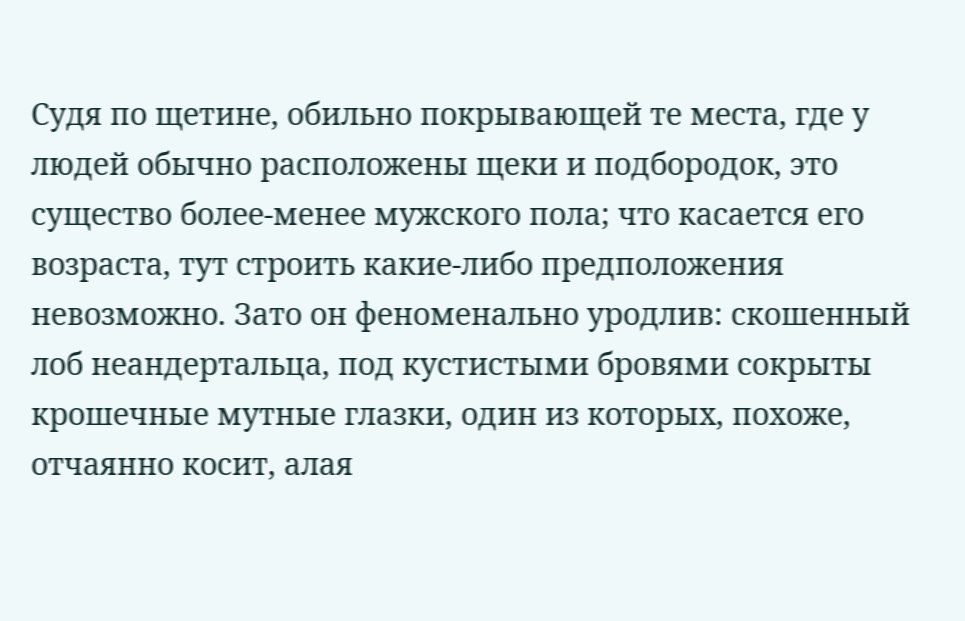Судя по щетине, обильно покрывающей те места, где у людей обычно расположены щеки и подбородок, это существо более-менее мужского пола; что касается его возраста, тут строить какие-либо предположения невозможно. Зато он феноменально уродлив: скошенный лоб неандертальца, под кустистыми бровями сокрыты крошечные мутные глазки, один из которых, похоже, отчаянно косит, алая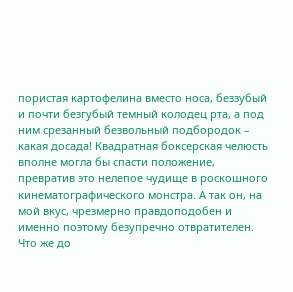пористая картофелина вместо носа, беззубый и почти безгубый темный колодец рта, а под ним срезанный безвольный подбородок – какая досада! Квадратная боксерская челюсть вполне могла бы спасти положение, превратив это нелепое чудище в роскошного кинематографического монстра. А так он, на мой вкус, чрезмерно правдоподобен и именно поэтому безупречно отвратителен. Что же до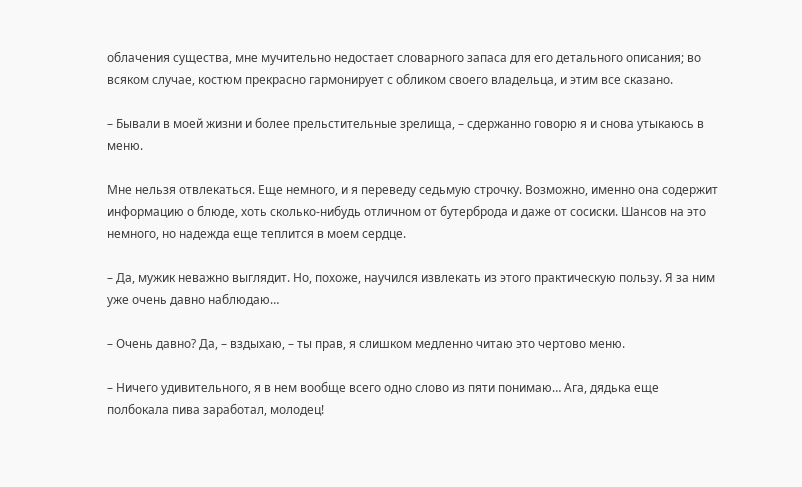облачения существа, мне мучительно недостает словарного запаса для его детального описания; во всяком случае, костюм прекрасно гармонирует с обликом своего владельца, и этим все сказано.

– Бывали в моей жизни и более прельстительные зрелища, – сдержанно говорю я и снова утыкаюсь в меню.

Мне нельзя отвлекаться. Еще немного, и я переведу седьмую строчку. Возможно, именно она содержит информацию о блюде, хоть сколько-нибудь отличном от бутерброда и даже от сосиски. Шансов на это немного, но надежда еще теплится в моем сердце.

– Да, мужик неважно выглядит. Но, похоже, научился извлекать из этого практическую пользу. Я за ним уже очень давно наблюдаю…

– Очень давно? Да, – вздыхаю, – ты прав, я слишком медленно читаю это чертово меню.

– Ничего удивительного, я в нем вообще всего одно слово из пяти понимаю… Ага, дядька еще полбокала пива заработал, молодец!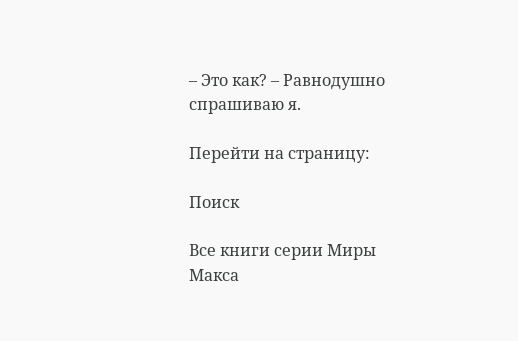– Это как? – Равнодушно спрашиваю я.

Перейти на страницу:

Поиск

Все книги серии Миры Макса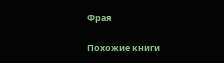Фрая

Похожие книги